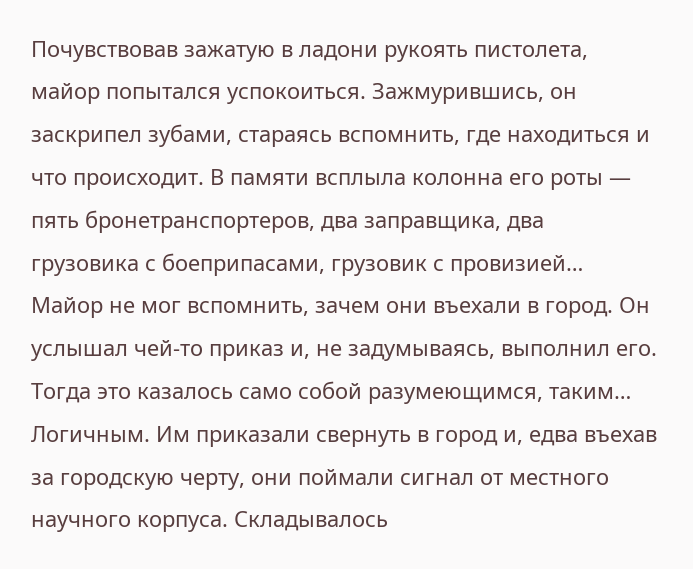Почувствовав зажатую в ладони рукоять пистолета, майор попытался успокоиться. Зажмурившись, он заскрипел зубами, стараясь вспомнить, где находиться и что происходит. В памяти всплыла колонна его роты — пять бронетранспортеров, два заправщика, два грузовика с боеприпасами, грузовик с провизией… Майор не мог вспомнить, зачем они въехали в город. Он услышал чей-то приказ и, не задумываясь, выполнил его. Тогда это казалось само собой разумеющимся, таким… Логичным. Им приказали свернуть в город и, едва въехав за городскую черту, они поймали сигнал от местного научного корпуса. Складывалось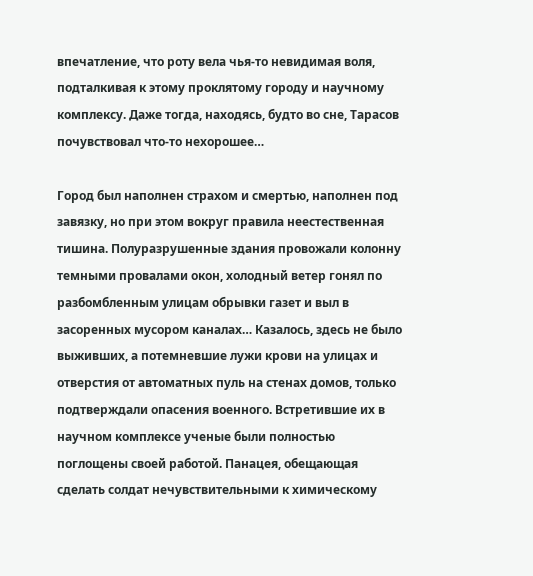впечатление, что роту вела чья-то невидимая воля, подталкивая к этому проклятому городу и научному комплексу. Даже тогда, находясь, будто во сне, Тарасов почувствовал что-то нехорошее…

Город был наполнен страхом и смертью, наполнен под завязку, но при этом вокруг правила неестественная тишина. Полуразрушенные здания провожали колонну темными провалами окон, холодный ветер гонял по разбомбленным улицам обрывки газет и выл в засоренных мусором каналах… Казалось, здесь не было выживших, а потемневшие лужи крови на улицах и отверстия от автоматных пуль на стенах домов, только подтверждали опасения военного. Встретившие их в научном комплексе ученые были полностью поглощены своей работой. Панацея, обещающая сделать солдат нечувствительными к химическому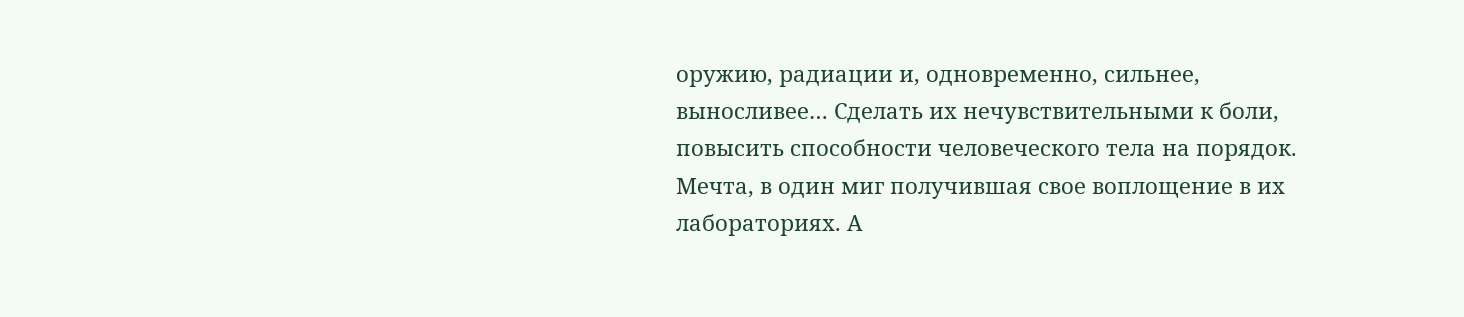оружию, радиации и, одновременно, сильнее, выносливее… Сделать их нечувствительными к боли, повысить способности человеческого тела на порядок. Мечта, в один миг получившая свое воплощение в их лабораториях. А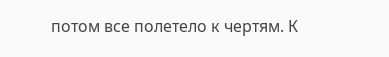потом все полетело к чертям. К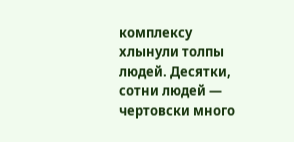комплексу хлынули толпы людей. Десятки, сотни людей — чертовски много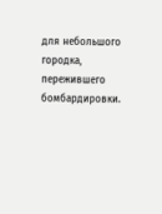для небольшого городка, пережившего бомбардировки.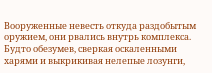Вооруженные невесть откуда раздобытым оружием, они рвались внутрь комплекса. Будто обезумев, сверкая оскаленными харями и выкрикивая нелепые лозунги,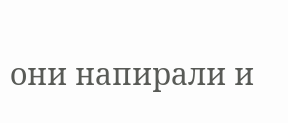они напирали и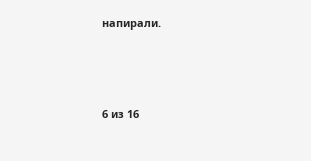напирали.



6 из 16